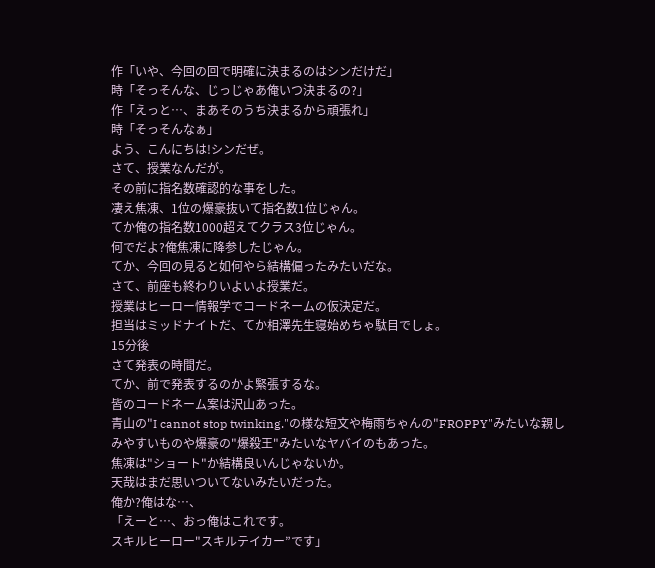作「いや、今回の回で明確に決まるのはシンだけだ」
時「そっそんな、じっじゃあ俺いつ決まるの?」
作「えっと…、まあそのうち決まるから頑張れ」
時「そっそんなぁ」
よう、こんにちは!シンだぜ。
さて、授業なんだが。
その前に指名数確認的な事をした。
凄え焦凍、1位の爆豪抜いて指名数1位じゃん。
てか俺の指名数1000超えてクラス3位じゃん。
何でだよ?俺焦凍に降参したじゃん。
てか、今回の見ると如何やら結構偏ったみたいだな。
さて、前座も終わりいよいよ授業だ。
授業はヒーロー情報学でコードネームの仮決定だ。
担当はミッドナイトだ、てか相澤先生寝始めちゃ駄目でしょ。
15分後
さて発表の時間だ。
てか、前で発表するのかよ緊張するな。
皆のコードネーム案は沢山あった。
青山の"I cannot stop twinking."の様な短文や梅雨ちゃんの"FROPPY"みたいな親しみやすいものや爆豪の"爆殺王"みたいなヤバイのもあった。
焦凍は"ショート"か結構良いんじゃないか。
天哉はまだ思いついてないみたいだった。
俺か?俺はな…、
「えーと…、おっ俺はこれです。
スキルヒーロー"スキルテイカー”です」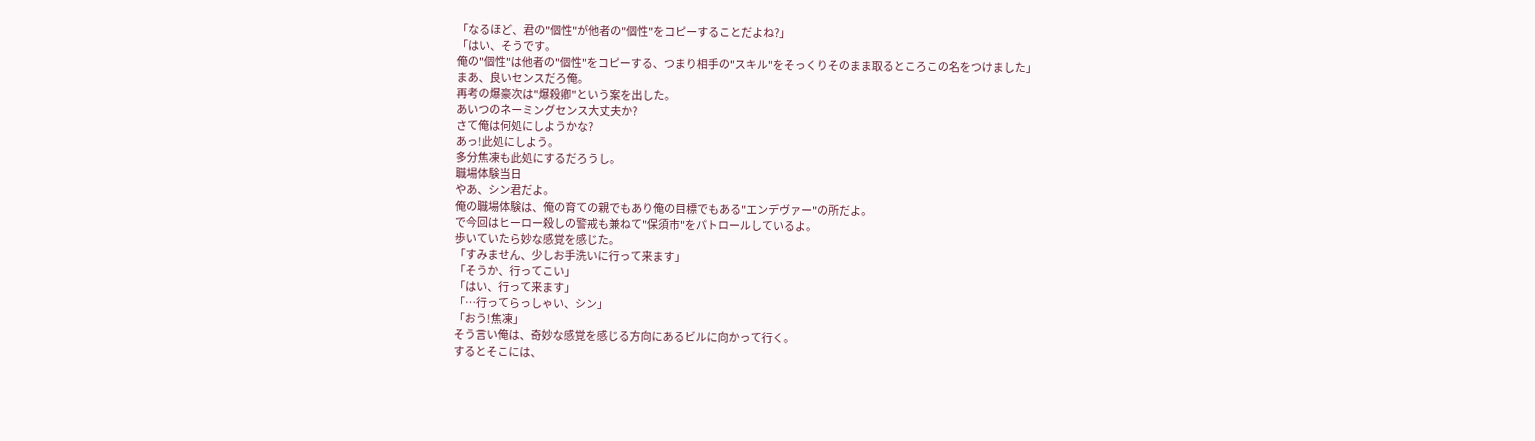「なるほど、君の"個性"が他者の"個性"をコピーすることだよね?」
「はい、そうです。
俺の"個性"は他者の"個性"をコピーする、つまり相手の"スキル"をそっくりそのまま取るところこの名をつけました」
まあ、良いセンスだろ俺。
再考の爆豪次は"爆殺卿"という案を出した。
あいつのネーミングセンス大丈夫か?
さて俺は何処にしようかな?
あっ!此処にしよう。
多分焦凍も此処にするだろうし。
職場体験当日
やあ、シン君だよ。
俺の職場体験は、俺の育ての親でもあり俺の目標でもある"エンデヴァー"の所だよ。
で今回はヒーロー殺しの警戒も兼ねて"保須市"をパトロールしているよ。
歩いていたら妙な感覚を感じた。
「すみません、少しお手洗いに行って来ます」
「そうか、行ってこい」
「はい、行って来ます」
「…行ってらっしゃい、シン」
「おう!焦凍」
そう言い俺は、奇妙な感覚を感じる方向にあるビルに向かって行く。
するとそこには、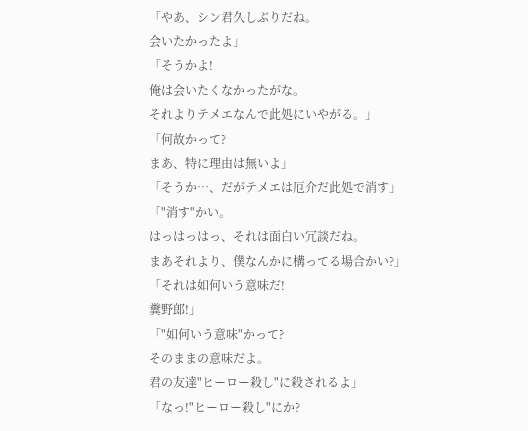「やあ、シン君久しぶりだね。
会いたかったよ」
「そうかよ!
俺は会いたくなかったがな。
それよりテメエなんで此処にいやがる。」
「何故かって?
まあ、特に理由は無いよ」
「そうか…、だがテメエは厄介だ此処で消す」
「"消す"かい。
はっはっはっ、それは面白い冗談だね。
まあそれより、僕なんかに構ってる場合かい?」
「それは如何いう意味だ!
糞野郎!」
「"如何いう意味"かって?
そのままの意味だよ。
君の友達"ヒーロー殺し"に殺されるよ」
「なっ!"ヒーロー殺し"にか?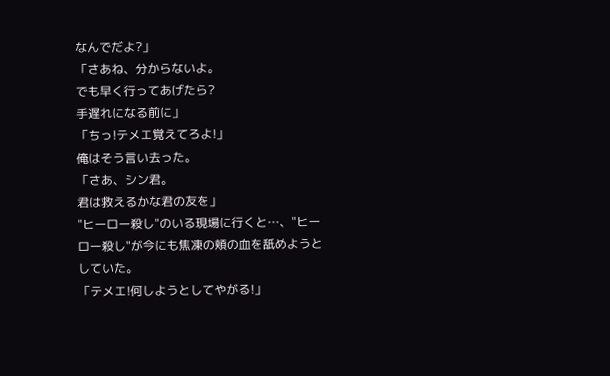なんでだよ?」
「さあね、分からないよ。
でも早く行ってあげたら?
手遅れになる前に」
「ちっ!テメエ覚えてろよ!」
俺はそう言い去った。
「さあ、シン君。
君は救えるかな君の友を」
"ヒーロー殺し"のいる現場に行くと…、"ヒーロー殺し"が今にも焦凍の頬の血を舐めようとしていた。
「テメエ!何しようとしてやがる!」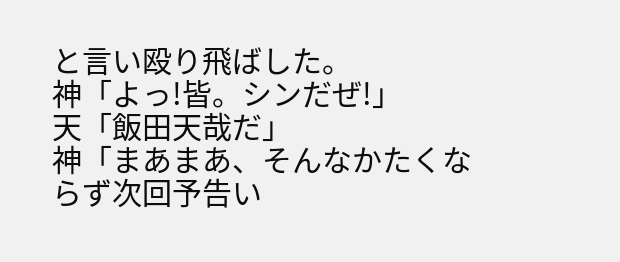と言い殴り飛ばした。
神「よっ!皆。シンだぜ!」
天「飯田天哉だ」
神「まあまあ、そんなかたくならず次回予告い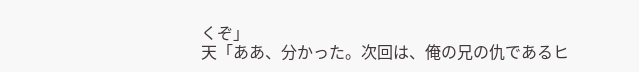くぞ」
天「ああ、分かった。次回は、俺の兄の仇であるヒ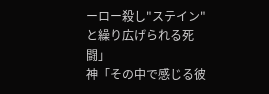ーロー殺し"ステイン"と繰り広げられる死闘」
神「その中で感じる彼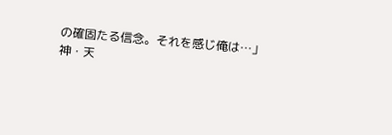の確固たる信念。それを感じ俺は…」
神・天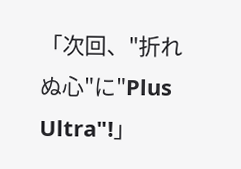「次回、"折れぬ心"に"Plus Ultra"!」